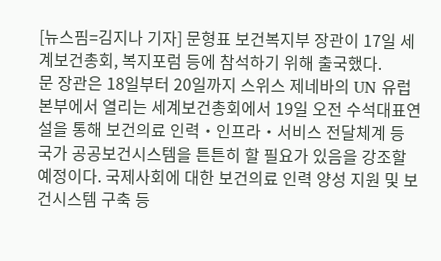[뉴스핌=김지나 기자] 문형표 보건복지부 장관이 17일 세계보건총회, 복지포럼 등에 참석하기 위해 출국했다.
문 장관은 18일부터 20일까지 스위스 제네바의 UN 유럽본부에서 열리는 세계보건총회에서 19일 오전 수석대표연설을 통해 보건의료 인력‧인프라‧서비스 전달체계 등 국가 공공보건시스템을 튼튼히 할 필요가 있음을 강조할 예정이다. 국제사회에 대한 보건의료 인력 양성 지원 및 보건시스템 구축 등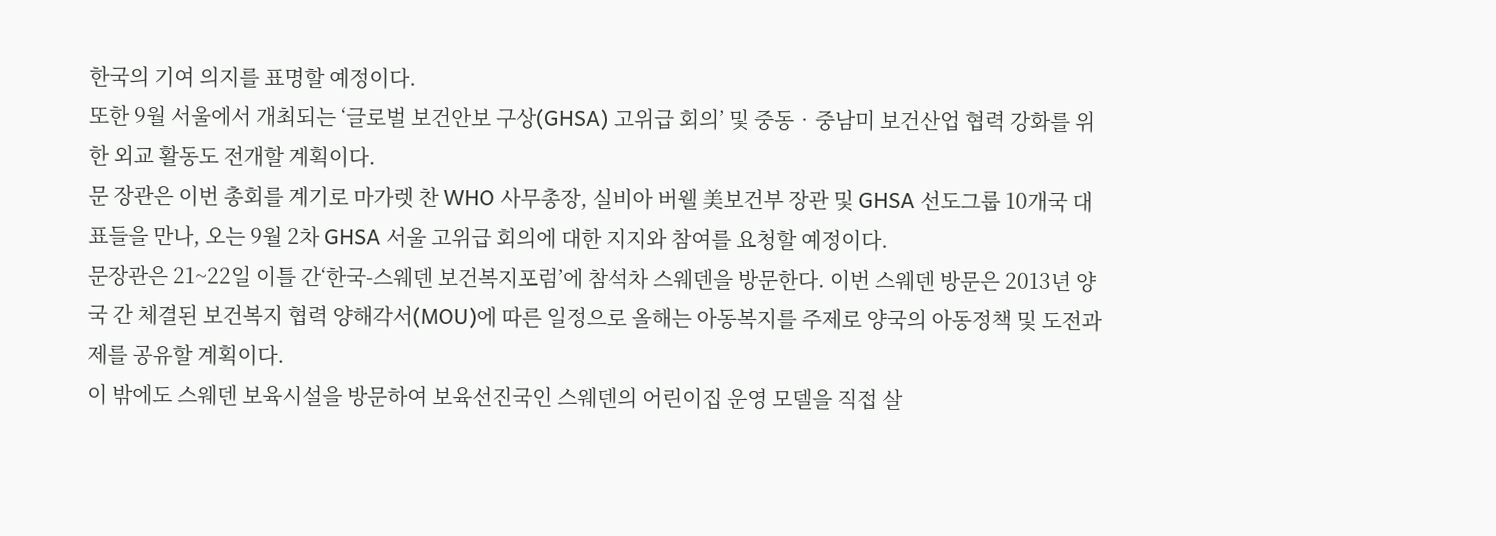한국의 기여 의지를 표명할 예정이다.
또한 9월 서울에서 개최되는 ‘글로벌 보건안보 구상(GHSA) 고위급 회의’ 및 중동‧중남미 보건산업 협력 강화를 위한 외교 활동도 전개할 계획이다.
문 장관은 이번 총회를 계기로 마가렛 찬 WHO 사무총장, 실비아 버웰 美보건부 장관 및 GHSA 선도그룹 10개국 대표들을 만나, 오는 9월 2차 GHSA 서울 고위급 회의에 대한 지지와 참여를 요청할 예정이다.
문장관은 21~22일 이틀 간‘한국-스웨덴 보건복지포럼’에 참석차 스웨덴을 방문한다. 이번 스웨덴 방문은 2013년 양국 간 체결된 보건복지 협력 양해각서(MOU)에 따른 일정으로 올해는 아동복지를 주제로 양국의 아동정책 및 도전과제를 공유할 계획이다.
이 밖에도 스웨덴 보육시설을 방문하여 보육선진국인 스웨덴의 어린이집 운영 모델을 직접 살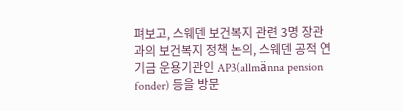펴보고, 스웨덴 보건복지 관련 3명 장관과의 보건복지 정책 논의, 스웨덴 공적 연기금 운용기관인 AP3(allmӓnna pension fonder) 등을 방문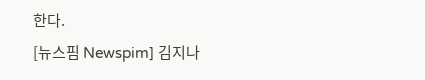한다.
[뉴스핌 Newspim] 김지나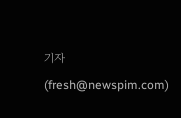기자 (fresh@newspim.com)